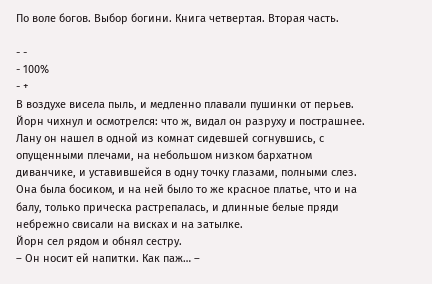По воле богов. Выбор богини. Книга четвертая. Вторая часть.

- -
- 100%
- +
В воздухе висела пыль, и медленно плавали пушинки от перьев. Йорн чихнул и осмотрелся: что ж, видал он разруху и пострашнее.
Лану он нашел в одной из комнат сидевшей согнувшись, с опущенными плечами, на небольшом низком бархатном диванчике, и уставившейся в одну точку глазами, полными слез.
Она была босиком, и на ней было то же красное платье, что и на балу, только прическа растрепалась, и длинные белые пряди небрежно свисали на висках и на затылке.
Йорн сел рядом и обнял сестру.
– Он носит ей напитки. Как паж… –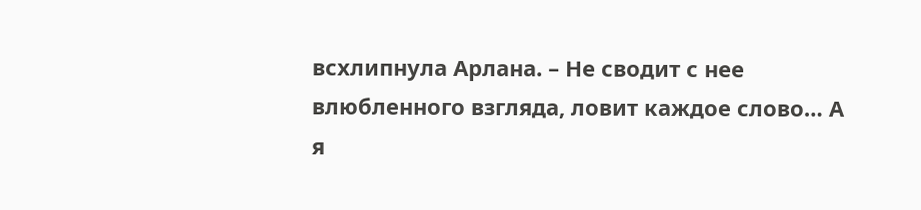всхлипнула Арлана. – Не сводит с нее влюбленного взгляда, ловит каждое слово… А я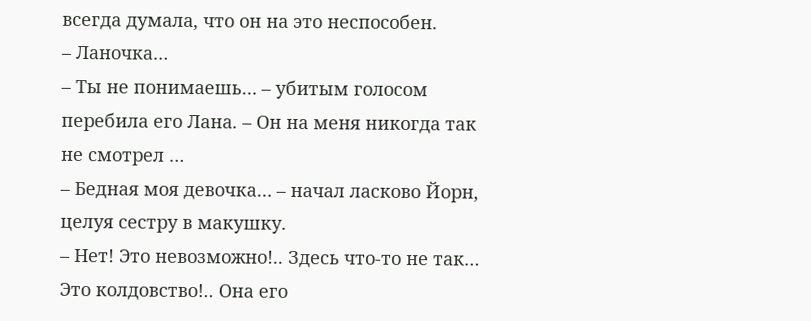всегда думала, что он на это неспособен.
– Ланочка…
– Ты не понимаешь… – убитым голосом перебила его Лана. – Он на меня никогда так не смотрел …
– Бедная моя девочка… – начал ласково Йорн, целуя сестру в макушку.
– Нет! Это невозможно!.. Здесь что-то не так… Это колдовство!.. Она его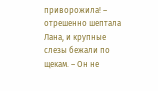приворожила! – отрешенно шептала Лана, и крупные слезы бежали по щекам. – Он не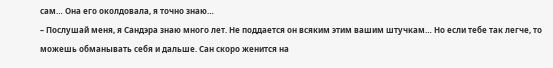сам… Она его околдовала, я точно знаю…
– Послушай меня, я Сандэра знаю много лет. Не поддается он всяким этим вашим штучкам… Но если тебе так легче, то можешь обманывать себя и дальше. Сан скоро женится на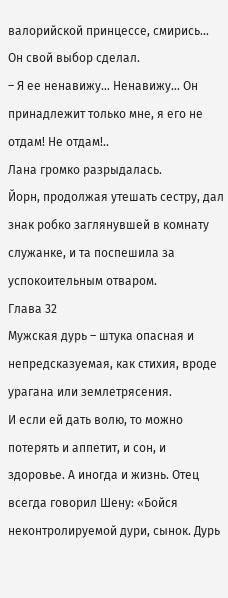валорийской принцессе, смирись… Он свой выбор сделал.
– Я ее ненавижу… Ненавижу… Он принадлежит только мне, я его не отдам! Не отдам!..
Лана громко разрыдалась.
Йорн, продолжая утешать сестру, дал знак робко заглянувшей в комнату служанке, и та поспешила за успокоительным отваром.
Глава 32
Мужская дурь – штука опасная и непредсказуемая, как стихия, вроде урагана или землетрясения.
И если ей дать волю, то можно потерять и аппетит, и сон, и здоровье. А иногда и жизнь. Отец всегда говорил Шену: «Бойся неконтролируемой дури, сынок. Дурь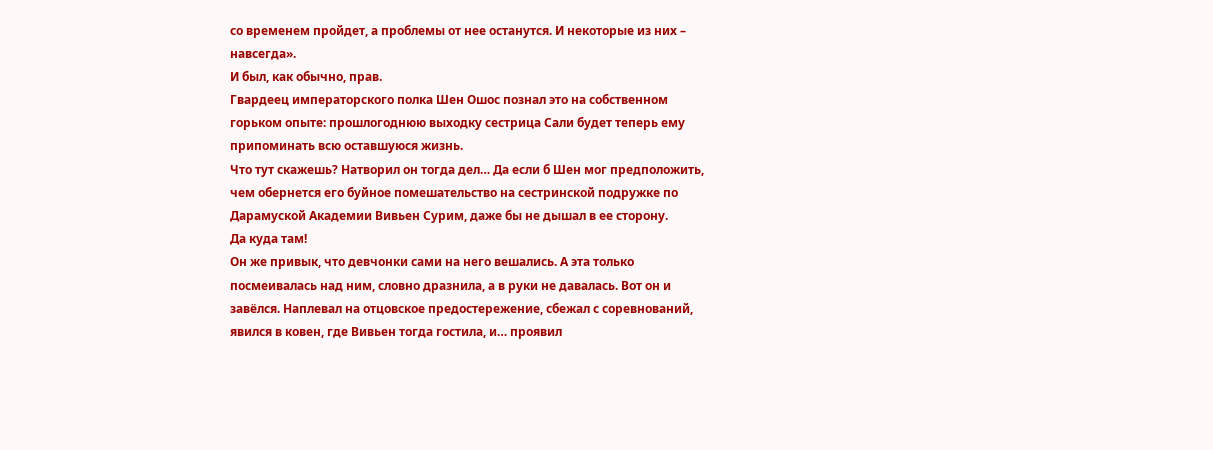со временем пройдет, а проблемы от нее останутся. И некоторые из них – навсегда».
И был, как обычно, прав.
Гвардеец императорского полка Шен Ошос познал это на собственном горьком опыте: прошлогоднюю выходку сестрица Сали будет теперь ему припоминать всю оставшуюся жизнь.
Что тут скажешь? Натворил он тогда дел… Да если б Шен мог предположить, чем обернется его буйное помешательство на сестринской подружке по Дарамуской Академии Вивьен Сурим, даже бы не дышал в ее сторону.
Да куда там!
Он же привык, что девчонки сами на него вешались. А эта только посмеивалась над ним, словно дразнила, а в руки не давалась. Вот он и завёлся. Наплевал на отцовское предостережение, сбежал с соревнований, явился в ковен, где Вивьен тогда гостила, и… проявил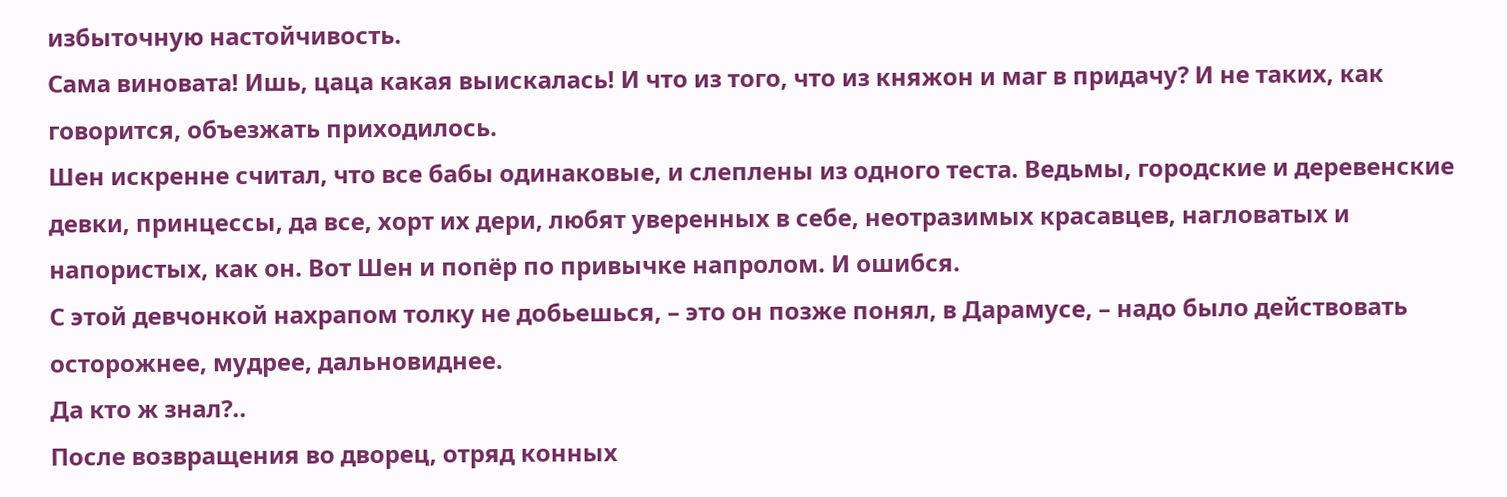избыточную настойчивость.
Сама виновата! Ишь, цаца какая выискалась! И что из того, что из княжон и маг в придачу? И не таких, как говорится, объезжать приходилось.
Шен искренне считал, что все бабы одинаковые, и слеплены из одного теста. Ведьмы, городские и деревенские девки, принцессы, да все, хорт их дери, любят уверенных в себе, неотразимых красавцев, нагловатых и напористых, как он. Вот Шен и попёр по привычке напролом. И ошибся.
С этой девчонкой нахрапом толку не добьешься, – это он позже понял, в Дарамусе, – надо было действовать осторожнее, мудрее, дальновиднее.
Да кто ж знал?..
После возвращения во дворец, отряд конных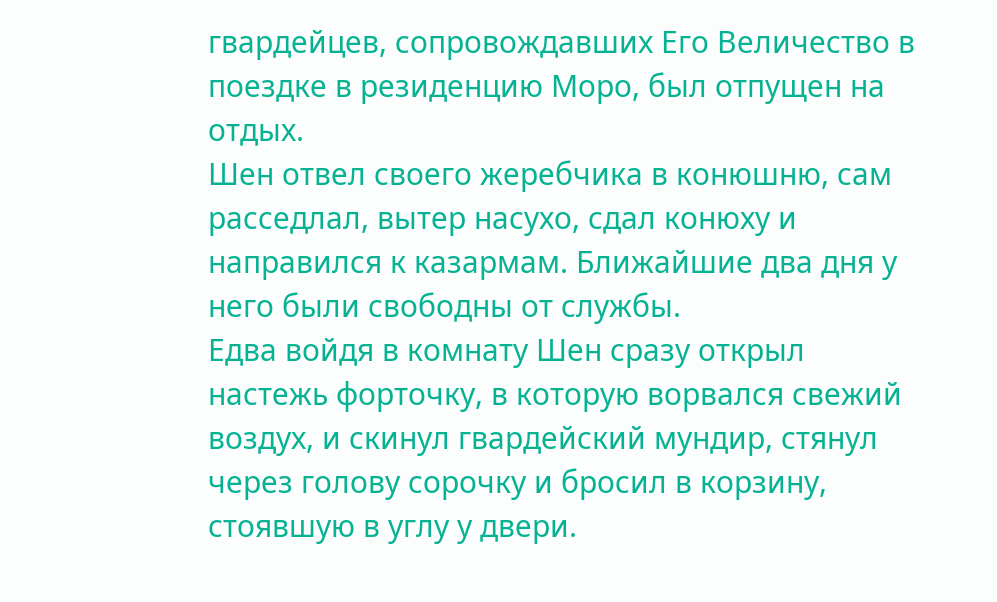гвардейцев, сопровождавших Его Величество в поездке в резиденцию Моро, был отпущен на отдых.
Шен отвел своего жеребчика в конюшню, сам расседлал, вытер насухо, сдал конюху и направился к казармам. Ближайшие два дня у него были свободны от службы.
Едва войдя в комнату Шен сразу открыл настежь форточку, в которую ворвался свежий воздух, и скинул гвардейский мундир, стянул через голову сорочку и бросил в корзину, стоявшую в углу у двери.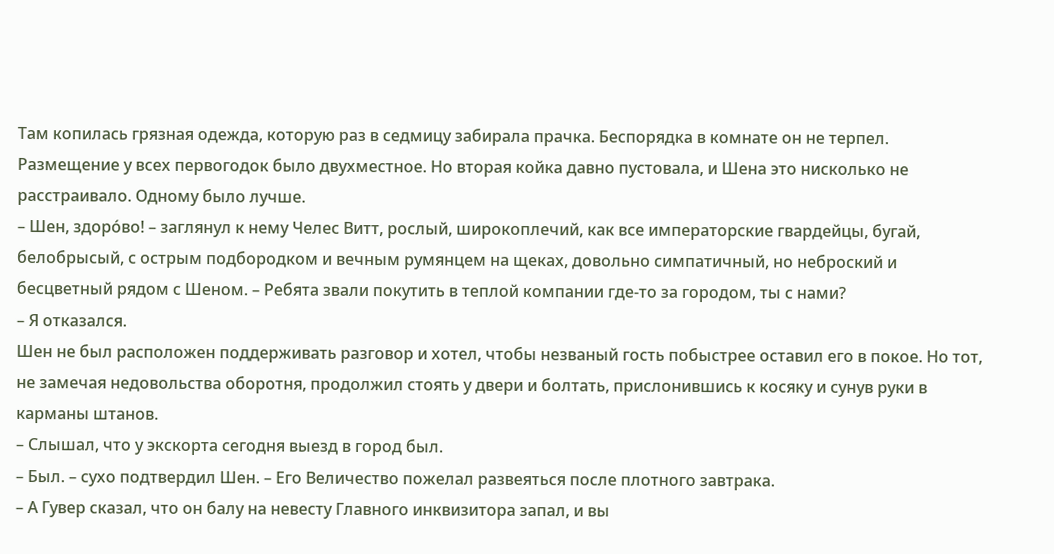Там копилась грязная одежда, которую раз в седмицу забирала прачка. Беспорядка в комнате он не терпел.
Размещение у всех первогодок было двухместное. Но вторая койка давно пустовала, и Шена это нисколько не расстраивало. Одному было лучше.
– Шен, здоро́во! – заглянул к нему Челес Витт, рослый, широкоплечий, как все императорские гвардейцы, бугай, белобрысый, с острым подбородком и вечным румянцем на щеках, довольно симпатичный, но неброский и бесцветный рядом с Шеном. – Ребята звали покутить в теплой компании где-то за городом, ты с нами?
– Я отказался.
Шен не был расположен поддерживать разговор и хотел, чтобы незваный гость побыстрее оставил его в покое. Но тот, не замечая недовольства оборотня, продолжил стоять у двери и болтать, прислонившись к косяку и сунув руки в карманы штанов.
– Слышал, что у экскорта сегодня выезд в город был.
– Был. – сухо подтвердил Шен. – Его Величество пожелал развеяться после плотного завтрака.
– А Гувер сказал, что он балу на невесту Главного инквизитора запал, и вы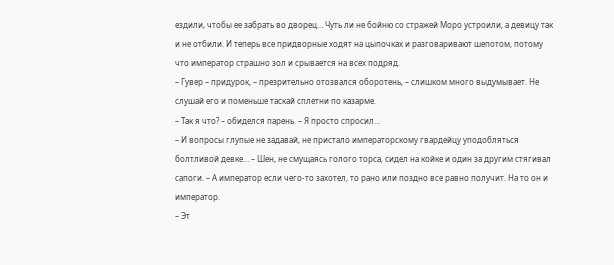ездили, чтобы ее забрать во дворец… Чуть ли не бойню со стражей Моро устроили, а девицу так и не отбили. И теперь все придворные ходят на цыпочках и разговаривают шепотом, потому что император страшно зол и срывается на всех подряд.
– Гувер – придурок, – презрительно отозвался оборотень, – слишком много выдумывает. Не слушай его и поменьше таскай сплетни по казарме.
– Так я что? – обиделся парень. – Я просто спросил…
– И вопросы глупые не задавай, не пристало императорскому гвардейцу уподобляться болтливой девке… – Шен, не смущаясь голого торса, сидел на койке и один за другим стягивал сапоги. – А император если чего-то захотел, то рано или поздно все равно получит. На то он и император.
– Эт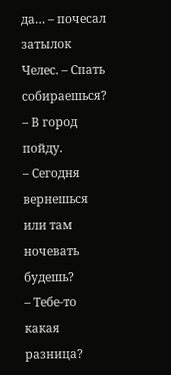да… – почесал затылок Челес. – Спать собираешься?
– В город пойду.
– Сегодня вернешься или там ночевать будешь?
– Тебе-то какая разница?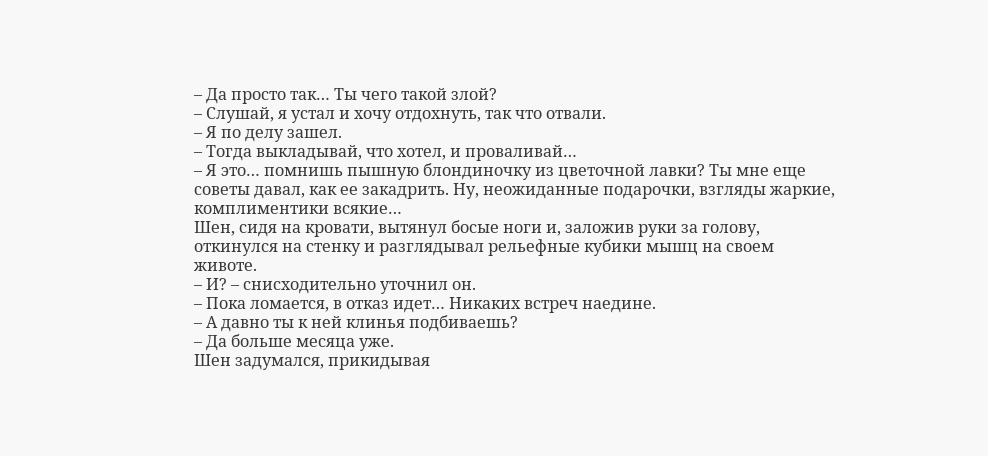– Да просто так… Ты чего такой злой?
– Слушай, я устал и хочу отдохнуть, так что отвали.
– Я по делу зашел.
– Тогда выкладывай, что хотел, и проваливай…
– Я это… помнишь пышную блондиночку из цветочной лавки? Ты мне еще советы давал, как ее закадрить. Ну, неожиданные подарочки, взгляды жаркие, комплиментики всякие…
Шен, сидя на кровати, вытянул босые ноги и, заложив руки за голову, откинулся на стенку и разглядывал рельефные кубики мышц на своем животе.
– И? – снисходительно уточнил он.
– Пока ломается, в отказ идет… Никаких встреч наедине.
– А давно ты к ней клинья подбиваешь?
– Да больше месяца уже.
Шен задумался, прикидывая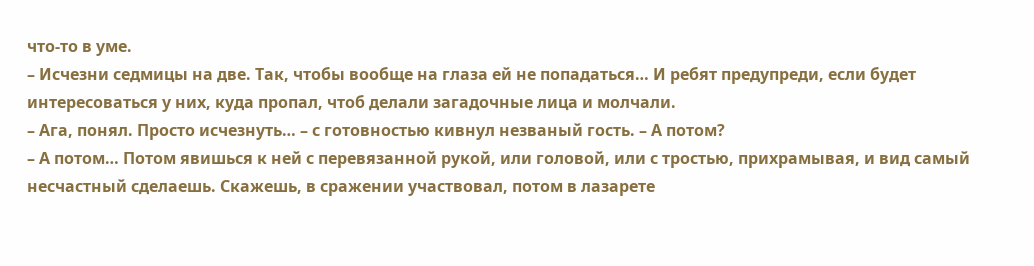что-то в уме.
– Исчезни седмицы на две. Так, чтобы вообще на глаза ей не попадаться… И ребят предупреди, если будет интересоваться у них, куда пропал, чтоб делали загадочные лица и молчали.
– Ага, понял. Просто исчезнуть… – с готовностью кивнул незваный гость. – А потом?
– А потом… Потом явишься к ней с перевязанной рукой, или головой, или с тростью, прихрамывая, и вид самый несчастный сделаешь. Скажешь, в сражении участвовал, потом в лазарете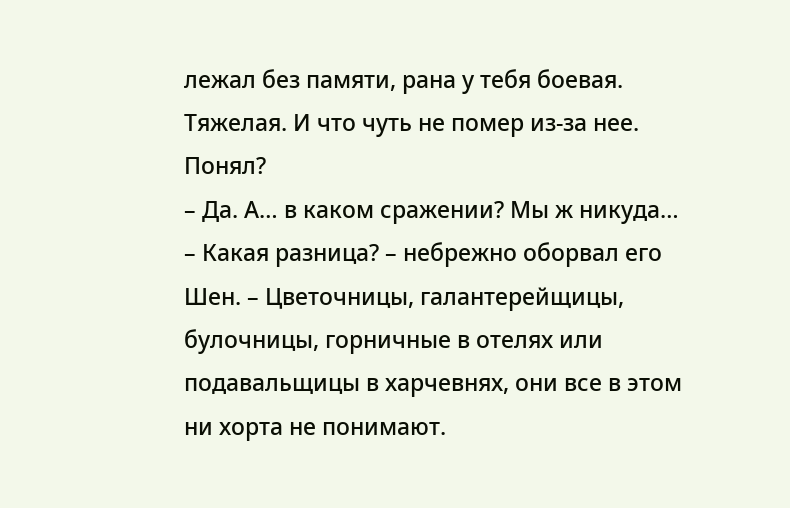лежал без памяти, рана у тебя боевая. Тяжелая. И что чуть не помер из-за нее. Понял?
– Да. А… в каком сражении? Мы ж никуда…
– Какая разница? – небрежно оборвал его Шен. – Цветочницы, галантерейщицы, булочницы, горничные в отелях или подавальщицы в харчевнях, они все в этом ни хорта не понимают.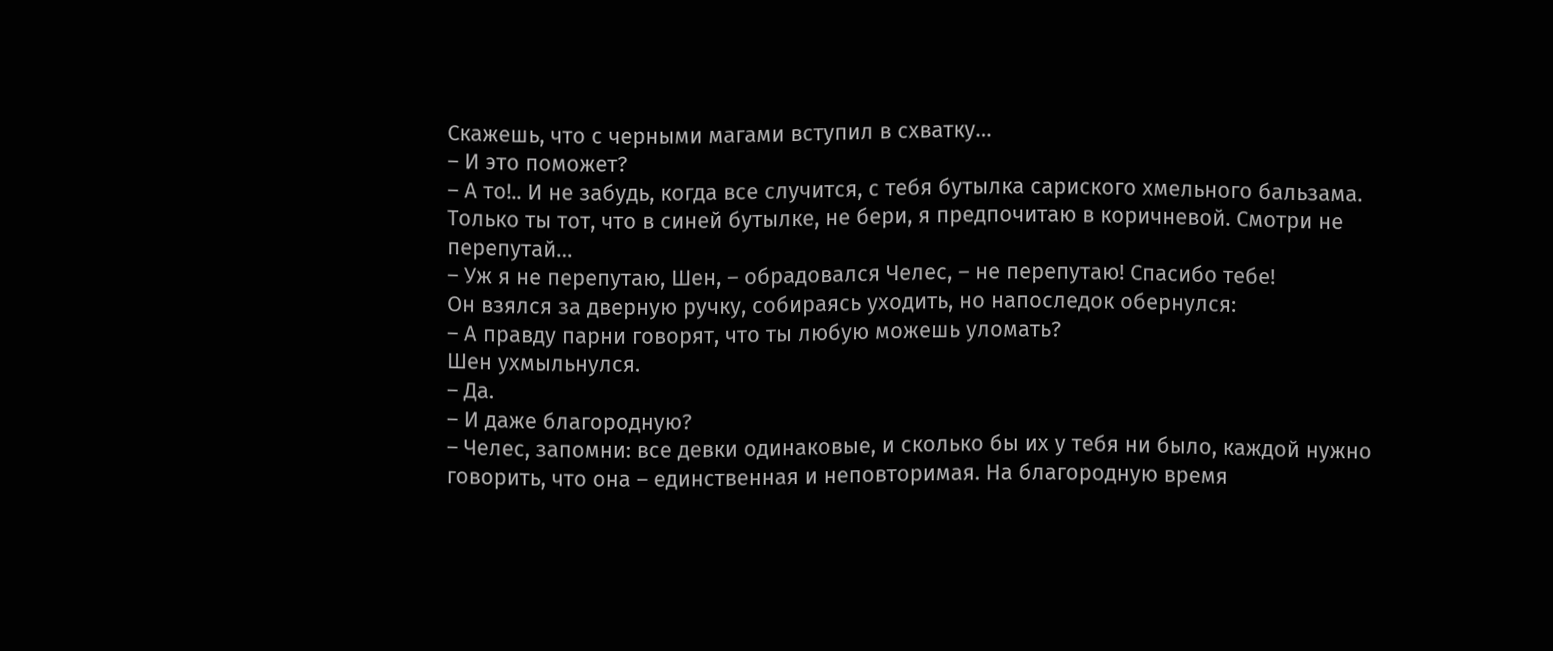Скажешь, что с черными магами вступил в схватку…
– И это поможет?
– А то!.. И не забудь, когда все случится, с тебя бутылка сариского хмельного бальзама. Только ты тот, что в синей бутылке, не бери, я предпочитаю в коричневой. Смотри не перепутай…
– Уж я не перепутаю, Шен, – обрадовался Челес, – не перепутаю! Спасибо тебе!
Он взялся за дверную ручку, собираясь уходить, но напоследок обернулся:
– А правду парни говорят, что ты любую можешь уломать?
Шен ухмыльнулся.
– Да.
– И даже благородную?
– Челес, запомни: все девки одинаковые, и сколько бы их у тебя ни было, каждой нужно говорить, что она – единственная и неповторимая. На благородную время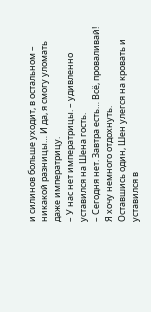и силинов больше уходит, в остальном – никакой разницы… И да, я смогу уломать даже императрицу.
– У нас нет императрицы. – удивленно уставился на Шена гость.
– Сегодня нет. Завтра есть… Всё, проваливай! Я хочу немного отдохнуть.
Оставшись один, Шен улегся на кровать и уставился в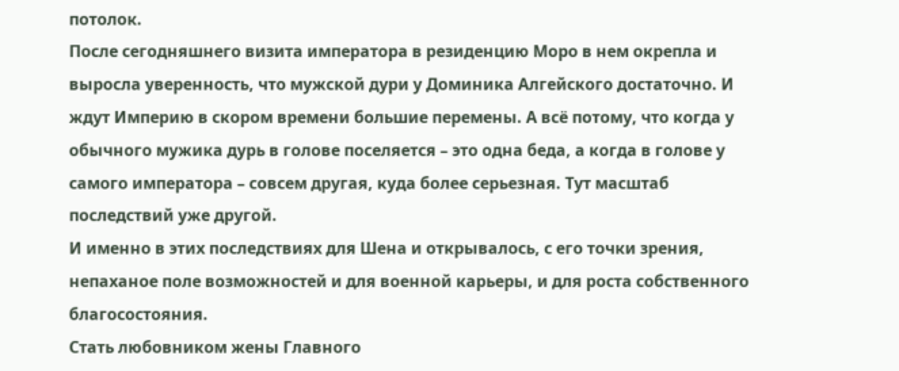потолок.
После сегодняшнего визита императора в резиденцию Моро в нем окрепла и выросла уверенность, что мужской дури у Доминика Алгейского достаточно. И ждут Империю в скором времени большие перемены. А всё потому, что когда у обычного мужика дурь в голове поселяется – это одна беда, а когда в голове у самого императора – совсем другая, куда более серьезная. Тут масштаб последствий уже другой.
И именно в этих последствиях для Шена и открывалось, с его точки зрения, непаханое поле возможностей и для военной карьеры, и для роста собственного благосостояния.
Стать любовником жены Главного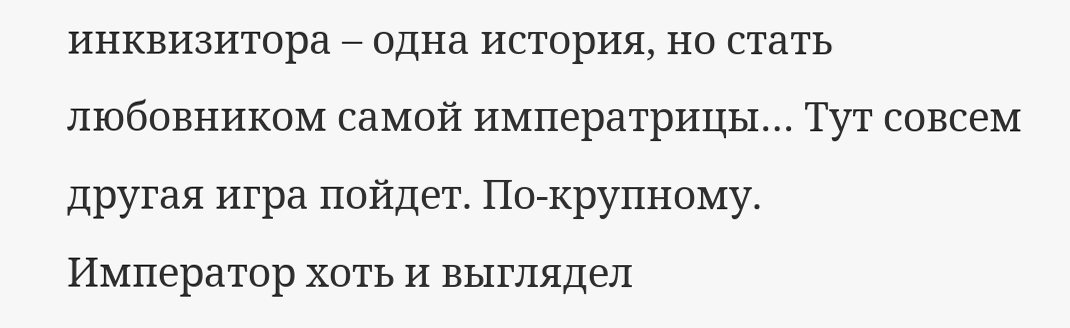инквизитора – одна история, но стать любовником самой императрицы… Тут совсем другая игра пойдет. По-крупному.
Император хоть и выглядел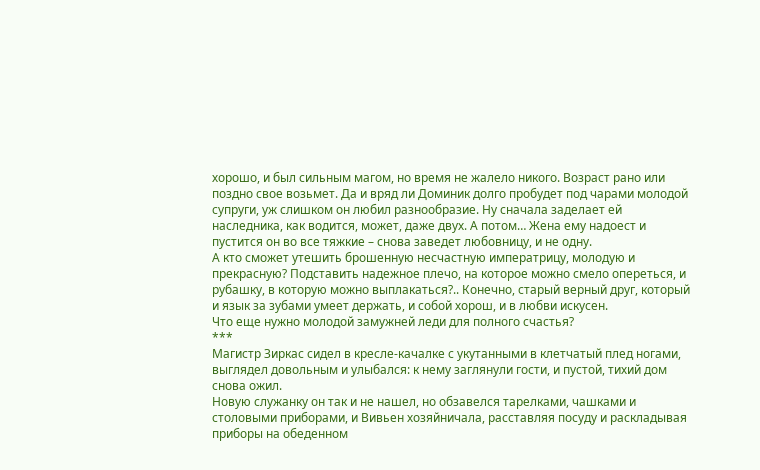хорошо, и был сильным магом, но время не жалело никого. Возраст рано или поздно свое возьмет. Да и вряд ли Доминик долго пробудет под чарами молодой супруги, уж слишком он любил разнообразие. Ну сначала заделает ей наследника, как водится, может, даже двух. А потом… Жена ему надоест и пустится он во все тяжкие – снова заведет любовницу, и не одну.
А кто сможет утешить брошенную несчастную императрицу, молодую и прекрасную? Подставить надежное плечо, на которое можно смело опереться, и рубашку, в которую можно выплакаться?.. Конечно, старый верный друг, который и язык за зубами умеет держать, и собой хорош, и в любви искусен.
Что еще нужно молодой замужней леди для полного счастья?
***
Магистр Зиркас сидел в кресле-качалке с укутанными в клетчатый плед ногами, выглядел довольным и улыбался: к нему заглянули гости, и пустой, тихий дом снова ожил.
Новую служанку он так и не нашел, но обзавелся тарелками, чашками и столовыми приборами, и Вивьен хозяйничала, расставляя посуду и раскладывая приборы на обеденном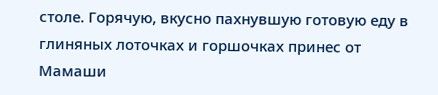столе. Горячую, вкусно пахнувшую готовую еду в глиняных лоточках и горшочках принес от Мамаши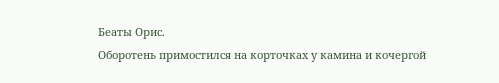Беаты Орис.
Оборотень примостился на корточках у камина и кочергой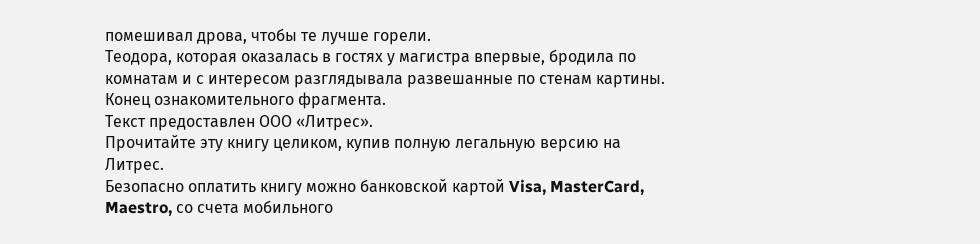помешивал дрова, чтобы те лучше горели.
Теодора, которая оказалась в гостях у магистра впервые, бродила по комнатам и с интересом разглядывала развешанные по стенам картины.
Конец ознакомительного фрагмента.
Текст предоставлен ООО «Литрес».
Прочитайте эту книгу целиком, купив полную легальную версию на Литрес.
Безопасно оплатить книгу можно банковской картой Visa, MasterCard, Maestro, со счета мобильного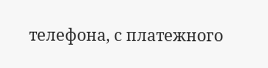телефона, с платежного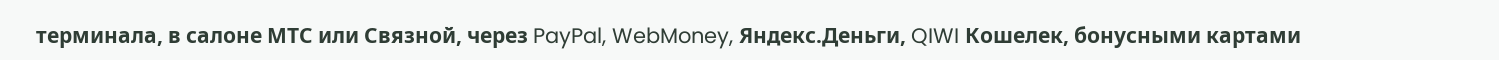терминала, в салоне МТС или Связной, через PayPal, WebMoney, Яндекс.Деньги, QIWI Кошелек, бонусными картами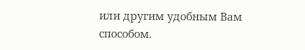или другим удобным Вам способом.